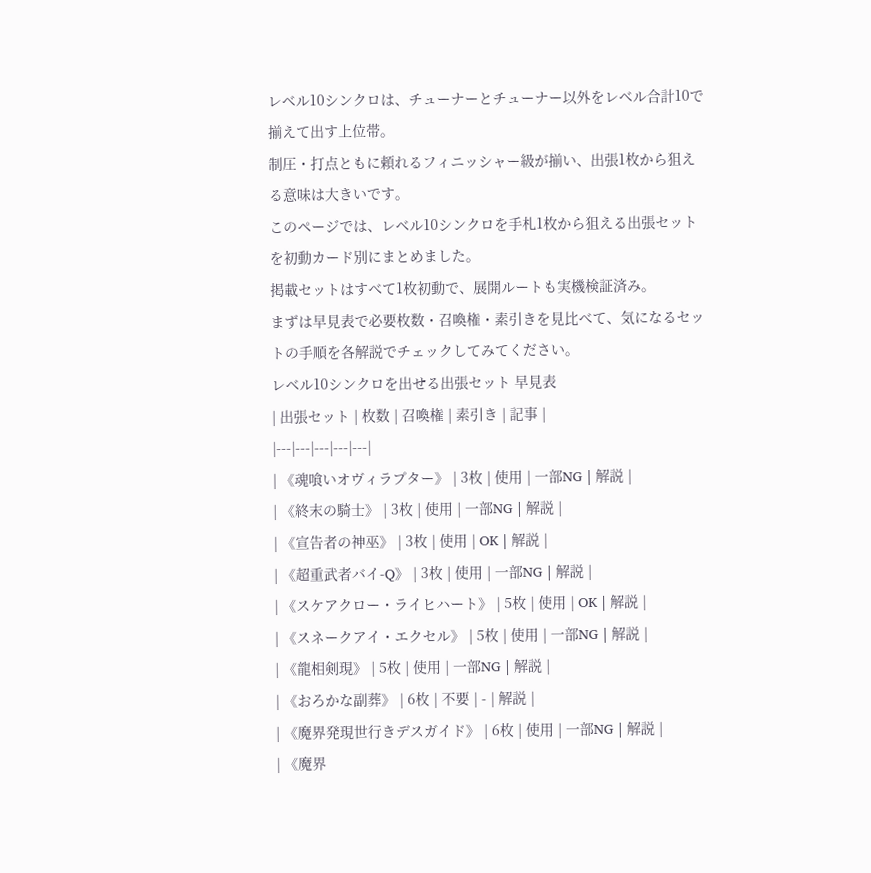レベル10シンクロは、チューナーとチューナー以外をレベル合計10で揃えて出す上位帯。
制圧・打点ともに頼れるフィニッシャー級が揃い、出張1枚から狙える意味は大きいです。
このページでは、レベル10シンクロを手札1枚から狙える出張セットを初動カード別にまとめました。
掲載セットはすべて1枚初動で、展開ルートも実機検証済み。
まずは早見表で必要枚数・召喚権・素引きを見比べて、気になるセットの手順を各解説でチェックしてみてください。
レベル10シンクロを出せる出張セット 早見表
| 出張セット | 枚数 | 召喚権 | 素引き | 記事 |
|---|---|---|---|---|
| 《魂喰いオヴィラプター》 | 3枚 | 使用 | 一部NG | 解説 |
| 《終末の騎士》 | 3枚 | 使用 | 一部NG | 解説 |
| 《宣告者の神巫》 | 3枚 | 使用 | OK | 解説 |
| 《超重武者バイ-Q》 | 3枚 | 使用 | 一部NG | 解説 |
| 《スケアクロー・ライヒハート》 | 5枚 | 使用 | OK | 解説 |
| 《スネークアイ・エクセル》 | 5枚 | 使用 | 一部NG | 解説 |
| 《龍相剣現》 | 5枚 | 使用 | 一部NG | 解説 |
| 《おろかな副葬》 | 6枚 | 不要 | - | 解説 |
| 《魔界発現世行きデスガイド》 | 6枚 | 使用 | 一部NG | 解説 |
| 《魔界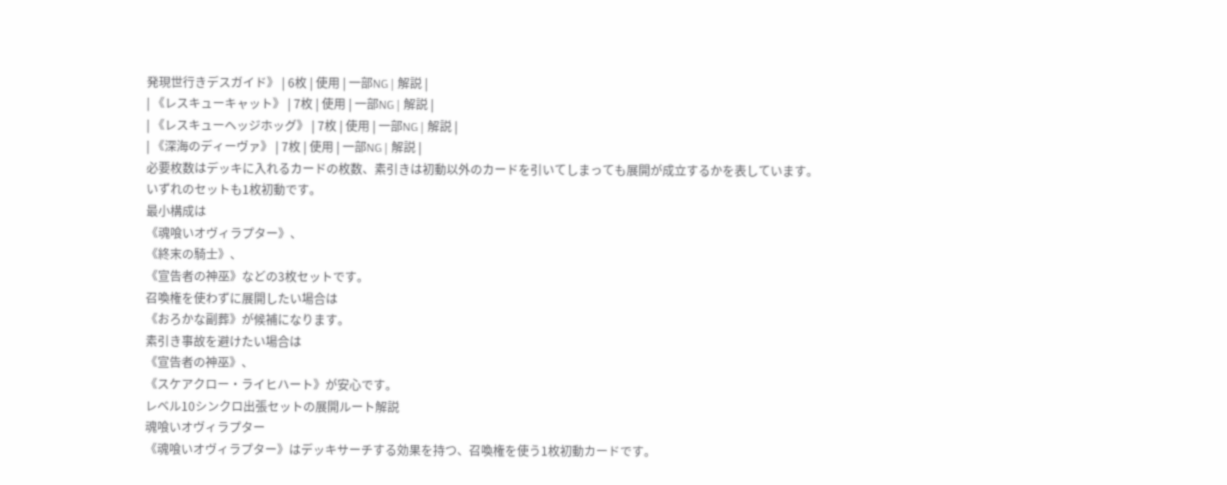発現世行きデスガイド》 | 6枚 | 使用 | 一部NG | 解説 |
| 《レスキューキャット》 | 7枚 | 使用 | 一部NG | 解説 |
| 《レスキューヘッジホッグ》 | 7枚 | 使用 | 一部NG | 解説 |
| 《深海のディーヴァ》 | 7枚 | 使用 | 一部NG | 解説 |
必要枚数はデッキに入れるカードの枚数、素引きは初動以外のカードを引いてしまっても展開が成立するかを表しています。
いずれのセットも1枚初動です。
最小構成は
《魂喰いオヴィラプター》、
《終末の騎士》、
《宣告者の神巫》などの3枚セットです。
召喚権を使わずに展開したい場合は
《おろかな副葬》が候補になります。
素引き事故を避けたい場合は
《宣告者の神巫》、
《スケアクロー・ライヒハート》が安心です。
レベル10シンクロ出張セットの展開ルート解説
魂喰いオヴィラプター
《魂喰いオヴィラプター》はデッキサーチする効果を持つ、召喚権を使う1枚初動カードです。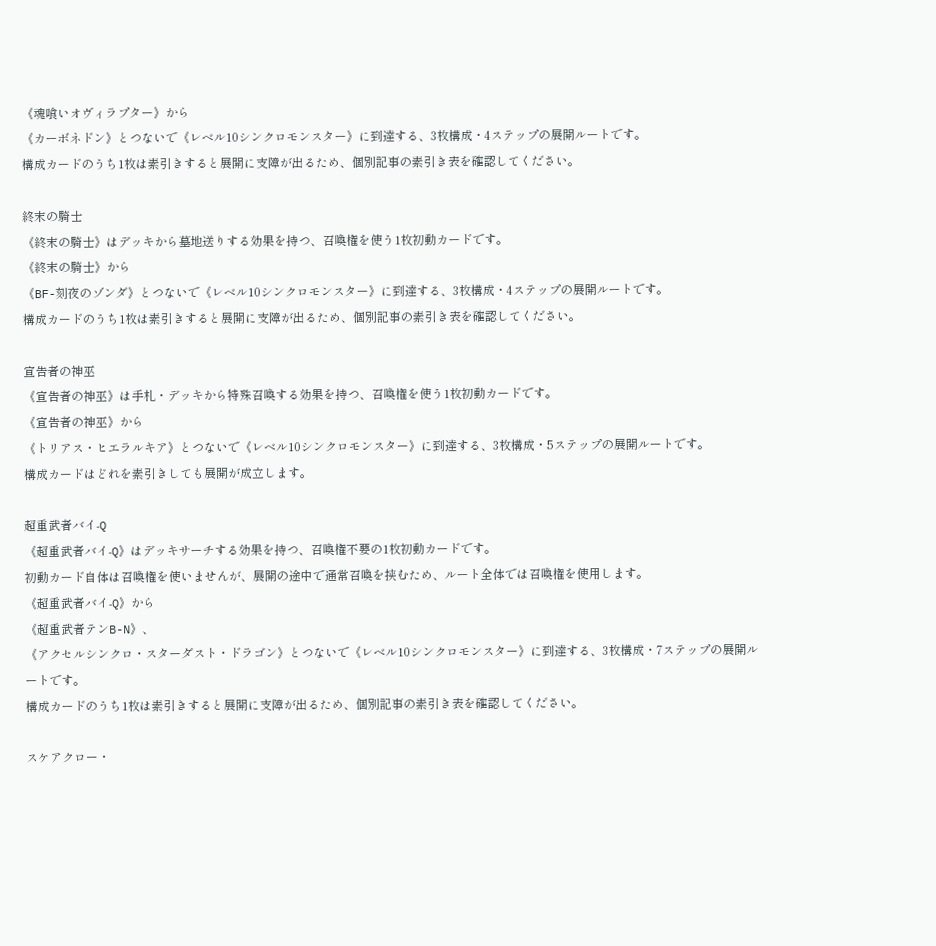《魂喰いオヴィラプター》から
《カーボネドン》とつないで《レベル10シンクロモンスター》に到達する、3枚構成・4ステップの展開ルートです。
構成カードのうち1枚は素引きすると展開に支障が出るため、個別記事の素引き表を確認してください。

終末の騎士
《終末の騎士》はデッキから墓地送りする効果を持つ、召喚権を使う1枚初動カードです。
《終末の騎士》から
《BF-刻夜のゾンダ》とつないで《レベル10シンクロモンスター》に到達する、3枚構成・4ステップの展開ルートです。
構成カードのうち1枚は素引きすると展開に支障が出るため、個別記事の素引き表を確認してください。

宣告者の神巫
《宣告者の神巫》は手札・デッキから特殊召喚する効果を持つ、召喚権を使う1枚初動カードです。
《宣告者の神巫》から
《トリアス・ヒエラルキア》とつないで《レベル10シンクロモンスター》に到達する、3枚構成・5ステップの展開ルートです。
構成カードはどれを素引きしても展開が成立します。

超重武者バイ-Q
《超重武者バイ-Q》はデッキサーチする効果を持つ、召喚権不要の1枚初動カードです。
初動カード自体は召喚権を使いませんが、展開の途中で通常召喚を挟むため、ルート全体では召喚権を使用します。
《超重武者バイ-Q》から
《超重武者テンB-N》、
《アクセルシンクロ・スターダスト・ドラゴン》とつないで《レベル10シンクロモンスター》に到達する、3枚構成・7ステップの展開ルートです。
構成カードのうち1枚は素引きすると展開に支障が出るため、個別記事の素引き表を確認してください。

スケアクロー・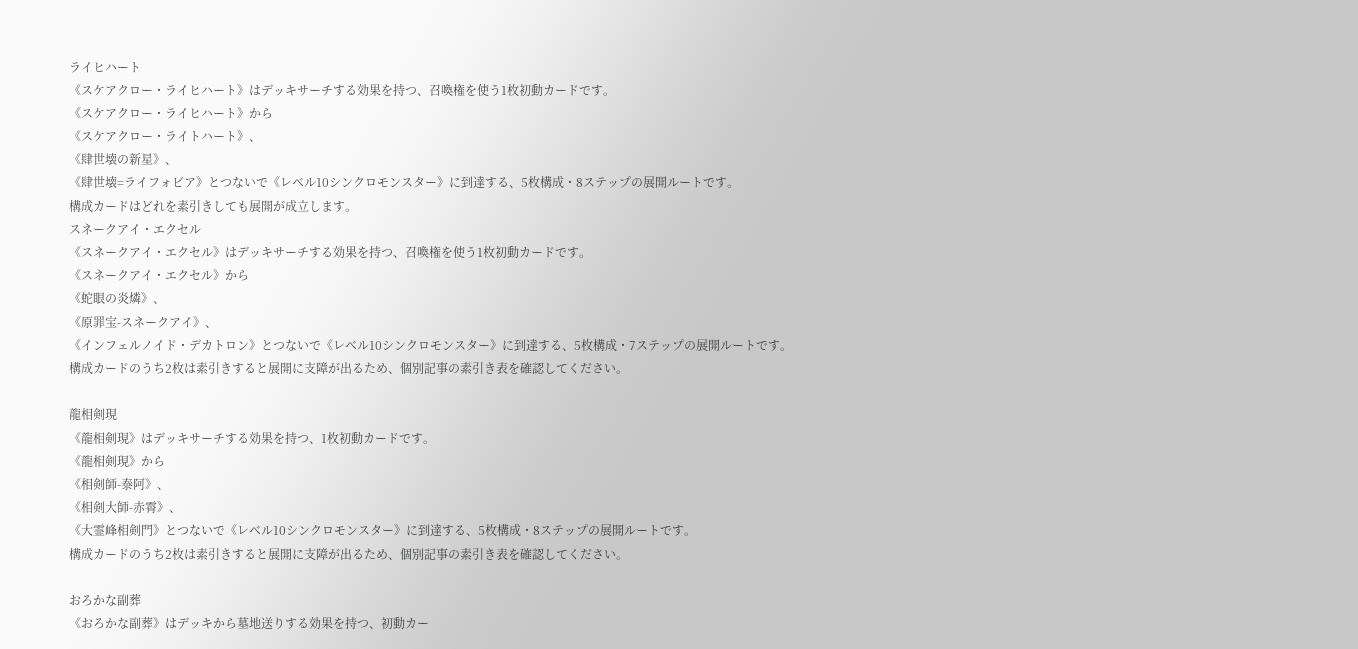ライヒハート
《スケアクロー・ライヒハート》はデッキサーチする効果を持つ、召喚権を使う1枚初動カードです。
《スケアクロー・ライヒハート》から
《スケアクロー・ライトハート》、
《肆世壊の新星》、
《肆世壊=ライフォビア》とつないで《レベル10シンクロモンスター》に到達する、5枚構成・8ステップの展開ルートです。
構成カードはどれを素引きしても展開が成立します。
スネークアイ・エクセル
《スネークアイ・エクセル》はデッキサーチする効果を持つ、召喚権を使う1枚初動カードです。
《スネークアイ・エクセル》から
《蛇眼の炎燐》、
《原罪宝-スネークアイ》、
《インフェルノイド・デカトロン》とつないで《レベル10シンクロモンスター》に到達する、5枚構成・7ステップの展開ルートです。
構成カードのうち2枚は素引きすると展開に支障が出るため、個別記事の素引き表を確認してください。

龍相剣現
《龍相剣現》はデッキサーチする効果を持つ、1枚初動カードです。
《龍相剣現》から
《相剣師-泰阿》、
《相剣大師-赤霄》、
《大霊峰相剣門》とつないで《レベル10シンクロモンスター》に到達する、5枚構成・8ステップの展開ルートです。
構成カードのうち2枚は素引きすると展開に支障が出るため、個別記事の素引き表を確認してください。

おろかな副葬
《おろかな副葬》はデッキから墓地送りする効果を持つ、初動カー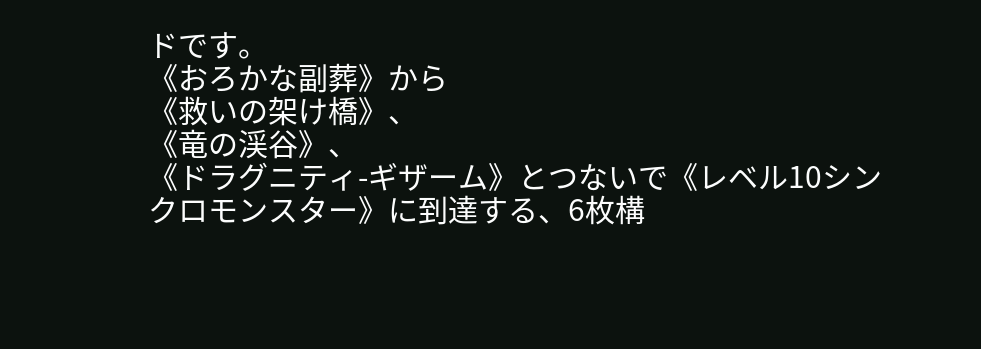ドです。
《おろかな副葬》から
《救いの架け橋》、
《竜の渓谷》、
《ドラグニティ-ギザーム》とつないで《レベル10シンクロモンスター》に到達する、6枚構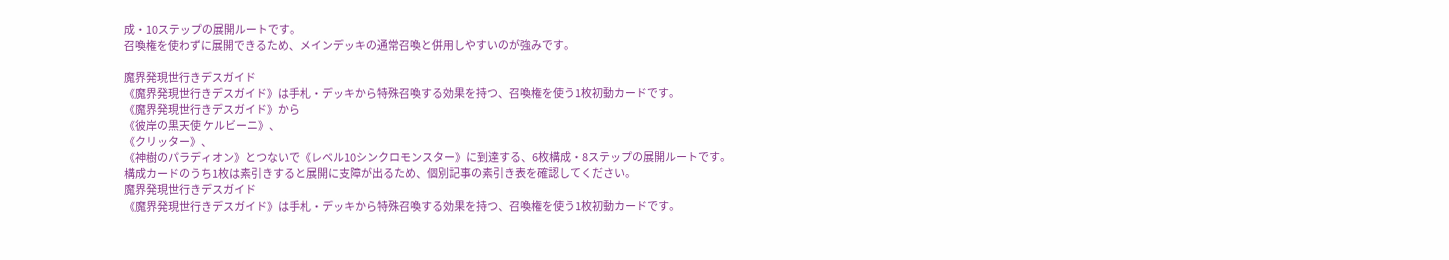成・10ステップの展開ルートです。
召喚権を使わずに展開できるため、メインデッキの通常召喚と併用しやすいのが強みです。

魔界発現世行きデスガイド
《魔界発現世行きデスガイド》は手札・デッキから特殊召喚する効果を持つ、召喚権を使う1枚初動カードです。
《魔界発現世行きデスガイド》から
《彼岸の黒天使 ケルビーニ》、
《クリッター》、
《神樹のパラディオン》とつないで《レベル10シンクロモンスター》に到達する、6枚構成・8ステップの展開ルートです。
構成カードのうち1枚は素引きすると展開に支障が出るため、個別記事の素引き表を確認してください。
魔界発現世行きデスガイド
《魔界発現世行きデスガイド》は手札・デッキから特殊召喚する効果を持つ、召喚権を使う1枚初動カードです。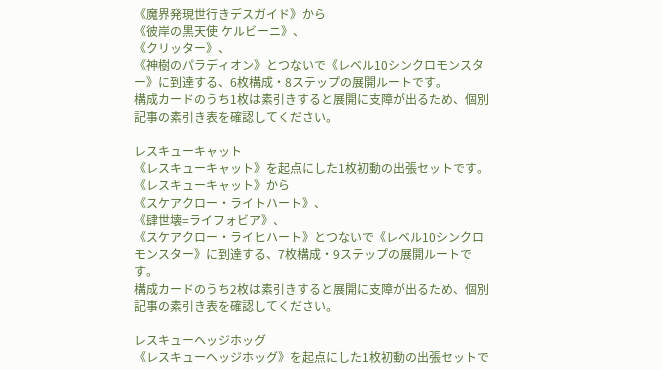《魔界発現世行きデスガイド》から
《彼岸の黒天使 ケルビーニ》、
《クリッター》、
《神樹のパラディオン》とつないで《レベル10シンクロモンスター》に到達する、6枚構成・8ステップの展開ルートです。
構成カードのうち1枚は素引きすると展開に支障が出るため、個別記事の素引き表を確認してください。

レスキューキャット
《レスキューキャット》を起点にした1枚初動の出張セットです。
《レスキューキャット》から
《スケアクロー・ライトハート》、
《肆世壊=ライフォビア》、
《スケアクロー・ライヒハート》とつないで《レベル10シンクロモンスター》に到達する、7枚構成・9ステップの展開ルートです。
構成カードのうち2枚は素引きすると展開に支障が出るため、個別記事の素引き表を確認してください。

レスキューヘッジホッグ
《レスキューヘッジホッグ》を起点にした1枚初動の出張セットで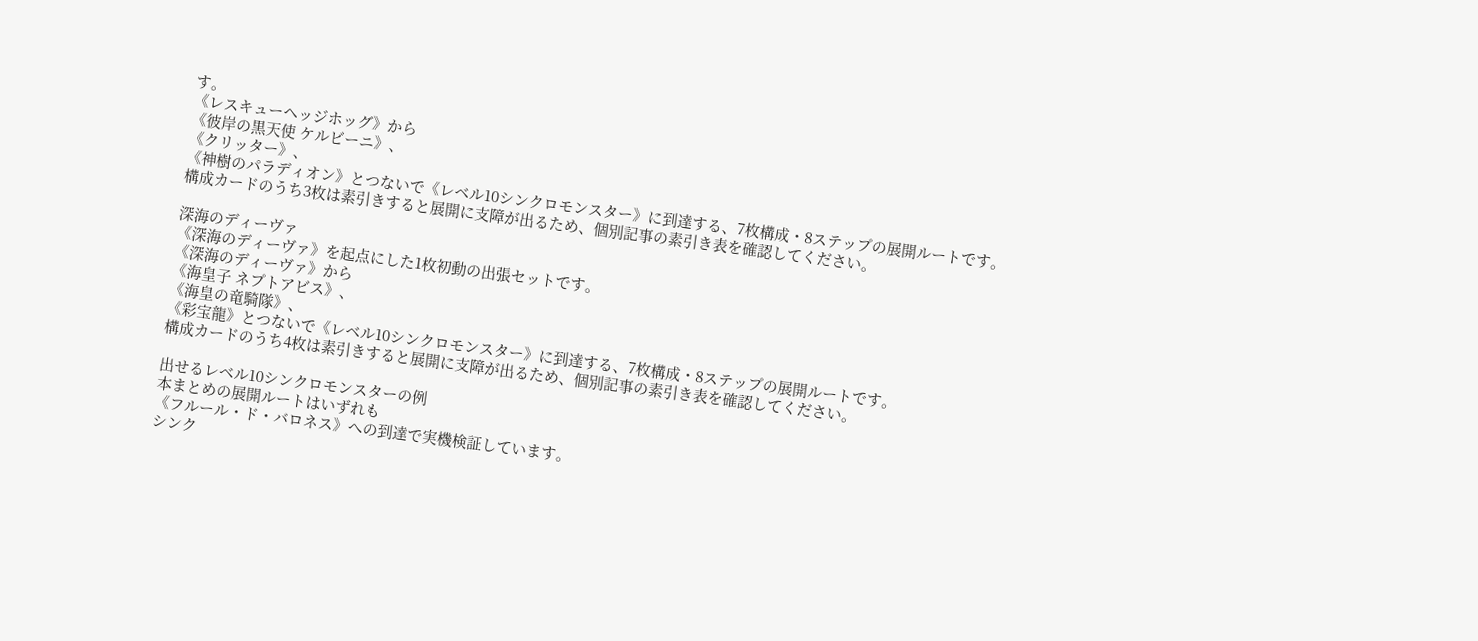す。
《レスキューヘッジホッグ》から
《彼岸の黒天使 ケルビーニ》、
《クリッター》、
《神樹のパラディオン》とつないで《レベル10シンクロモンスター》に到達する、7枚構成・8ステップの展開ルートです。
構成カードのうち3枚は素引きすると展開に支障が出るため、個別記事の素引き表を確認してください。

深海のディーヴァ
《深海のディーヴァ》を起点にした1枚初動の出張セットです。
《深海のディーヴァ》から
《海皇子 ネプトアビス》、
《海皇の竜騎隊》、
《彩宝龍》とつないで《レベル10シンクロモンスター》に到達する、7枚構成・8ステップの展開ルートです。
構成カードのうち4枚は素引きすると展開に支障が出るため、個別記事の素引き表を確認してください。

出せるレベル10シンクロモンスターの例
本まとめの展開ルートはいずれも
《フルール・ド・バロネス》への到達で実機検証しています。
シンク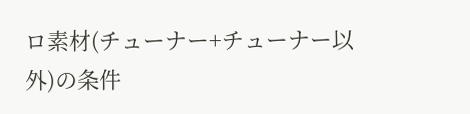ロ素材(チューナー+チューナー以外)の条件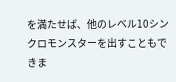を満たせば、他のレベル10シンクロモンスターを出すこともできま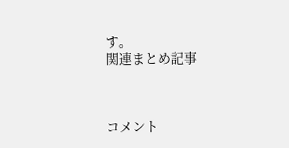す。
関連まとめ記事



コメント